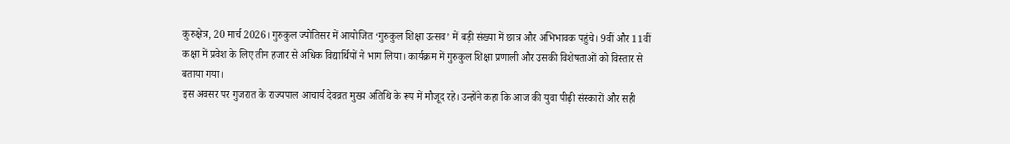कुरुक्षेत्र, 20 मार्च 2026। गुरुकुल ज्योतिसर में आयोजित ‘गुरुकुल शिक्षा उत्सव’ में बड़ी संख्या में छात्र और अभिभावक पहुंचे। 9वीं और 11वीं कक्षा में प्रवेश के लिए तीन हजार से अधिक विद्यार्थियों ने भाग लिया। कार्यक्रम में गुरुकुल शिक्षा प्रणाली और उसकी विशेषताओं को विस्तार से बताया गया।
इस अवसर पर गुजरात के राज्यपाल आचार्य देवव्रत मुख्य अतिथि के रूप में मौजूद रहे। उन्होंने कहा कि आज की युवा पीढ़ी संस्कारों और सही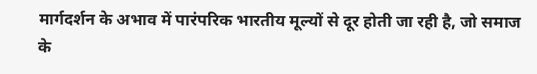मार्गदर्शन के अभाव में पारंपरिक भारतीय मूल्यों से दूर होती जा रही है, जो समाज के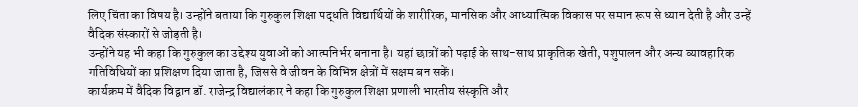लिए चिंता का विषय है। उन्होंने बताया कि गुरुकुल शिक्षा पद्धति विद्यार्थियों के शारीरिक, मानसिक और आध्यात्मिक विकास पर समान रूप से ध्यान देती है और उन्हें वैदिक संस्कारों से जोड़ती है।
उन्होंने यह भी कहा कि गुरुकुल का उद्देश्य युवाओं को आत्मनिर्भर बनाना है। यहां छात्रों को पढ़ाई के साथ-साथ प्राकृतिक खेती, पशुपालन और अन्य व्यावहारिक गतिविधियों का प्रशिक्षण दिया जाता है, जिससे वे जीवन के विभिन्न क्षेत्रों में सक्षम बन सकें।
कार्यक्रम में वैदिक विद्वान डॉ. राजेन्द्र विद्यालंकार ने कहा कि गुरुकुल शिक्षा प्रणाली भारतीय संस्कृति और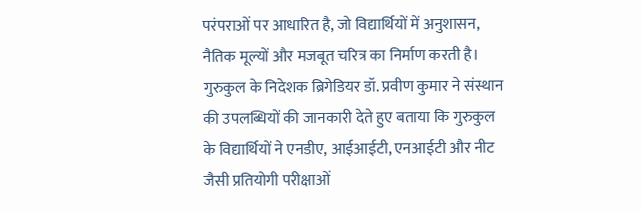परंपराओं पर आधारित है, जो विद्यार्थियों में अनुशासन, नैतिक मूल्यों और मजबूत चरित्र का निर्माण करती है।
गुरुकुल के निदेशक ब्रिगेडियर डॉ. प्रवीण कुमार ने संस्थान की उपलब्धियों की जानकारी देते हुए बताया कि गुरुकुल के विद्यार्थियों ने एनडीए, आईआईटी, एनआईटी और नीट जैसी प्रतियोगी परीक्षाओं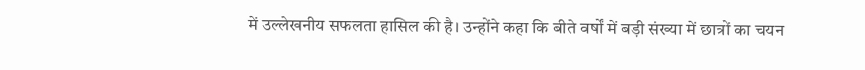में उल्लेखनीय सफलता हासिल की है। उन्होंने कहा कि बीते वर्षों में बड़ी संख्या में छात्रों का चयन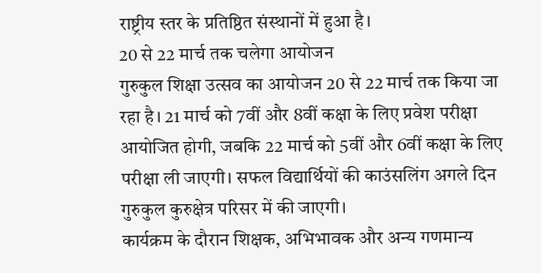राष्ट्रीय स्तर के प्रतिष्ठित संस्थानों में हुआ है।
20 से 22 मार्च तक चलेगा आयोजन
गुरुकुल शिक्षा उत्सव का आयोजन 20 से 22 मार्च तक किया जा रहा है। 21 मार्च को 7वीं और 8वीं कक्षा के लिए प्रवेश परीक्षा आयोजित होगी, जबकि 22 मार्च को 5वीं और 6वीं कक्षा के लिए परीक्षा ली जाएगी। सफल विद्यार्थियों की काउंसलिंग अगले दिन गुरुकुल कुरुक्षेत्र परिसर में की जाएगी।
कार्यक्रम के दौरान शिक्षक, अभिभावक और अन्य गणमान्य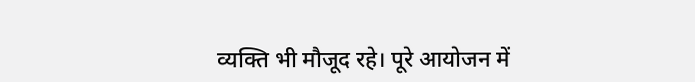व्यक्ति भी मौजूद रहे। पूरे आयोजन में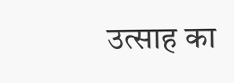उत्साह का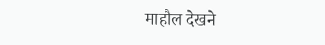माहौल देखने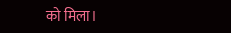को मिला।